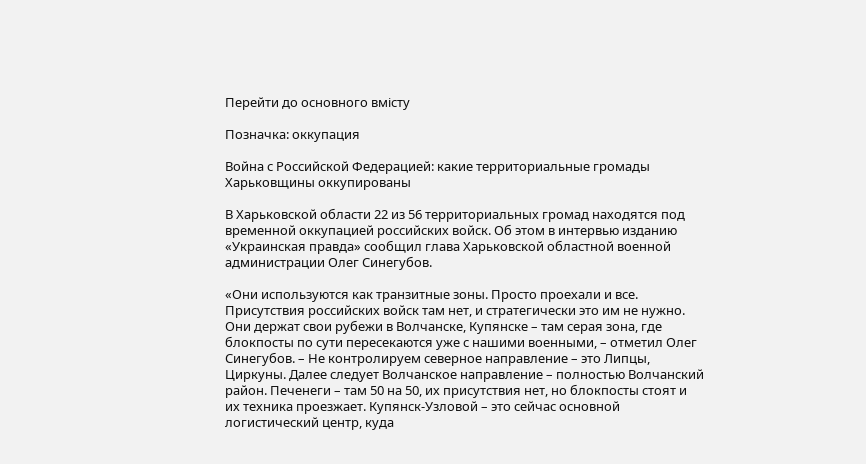Перейти до основного вмісту

Позначка: оккупация

Война с Российской Федерацией: какие территориальные громады Харьковщины оккупированы

В Харьковской области 22 из 56 территориальных громад находятся под временной оккупацией российских войск. Об этом в интервью изданию «Украинская правда» сообщил глава Харьковской областной военной администрации Олег Синегубов.

«Они используются как транзитные зоны. Просто проехали и все. Присутствия российских войск там нет, и стратегически это им не нужно. Они держат свои рубежи в Волчанске, Купянске – там серая зона, где блокпосты по сути пересекаются уже с нашими военными, – отметил Олег Синегубов. – Не контролируем северное направление – это Липцы, Циркуны. Далее следует Волчанское направление – полностью Волчанский район. Печенеги – там 50 на 50, их присутствия нет, но блокпосты стоят и их техника проезжает. Купянск-Узловой – это сейчас основной логистический центр, куда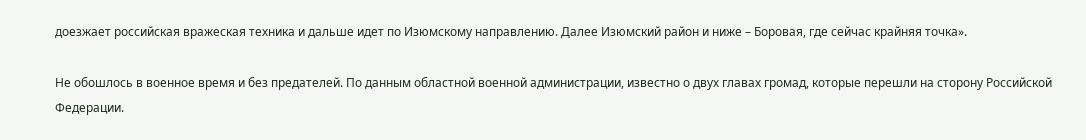доезжает российская вражеская техника и дальше идет по Изюмскому направлению. Далее Изюмский район и ниже – Боровая, где сейчас крайняя точка».

Не обошлось в военное время и без предателей. По данным областной военной администрации, известно о двух главах громад, которые перешли на сторону Российской Федерации.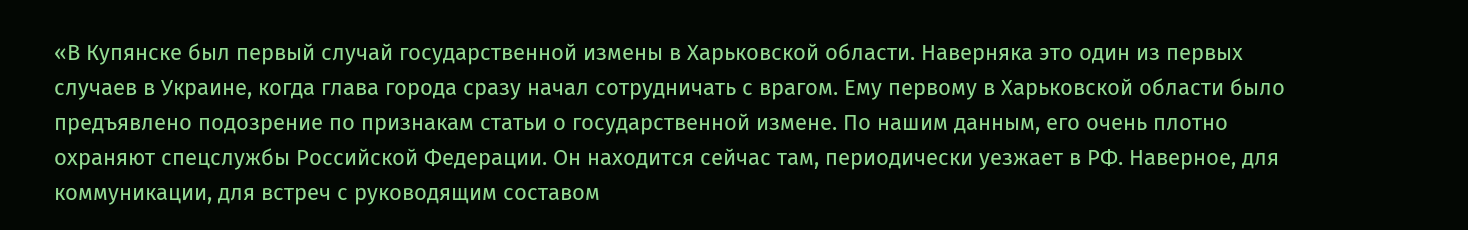«В Купянске был первый случай государственной измены в Харьковской области. Наверняка это один из первых случаев в Украине, когда глава города сразу начал сотрудничать с врагом. Ему первому в Харьковской области было предъявлено подозрение по признакам статьи о государственной измене. По нашим данным, его очень плотно охраняют спецслужбы Российской Федерации. Он находится сейчас там, периодически уезжает в РФ. Наверное, для коммуникации, для встреч с руководящим составом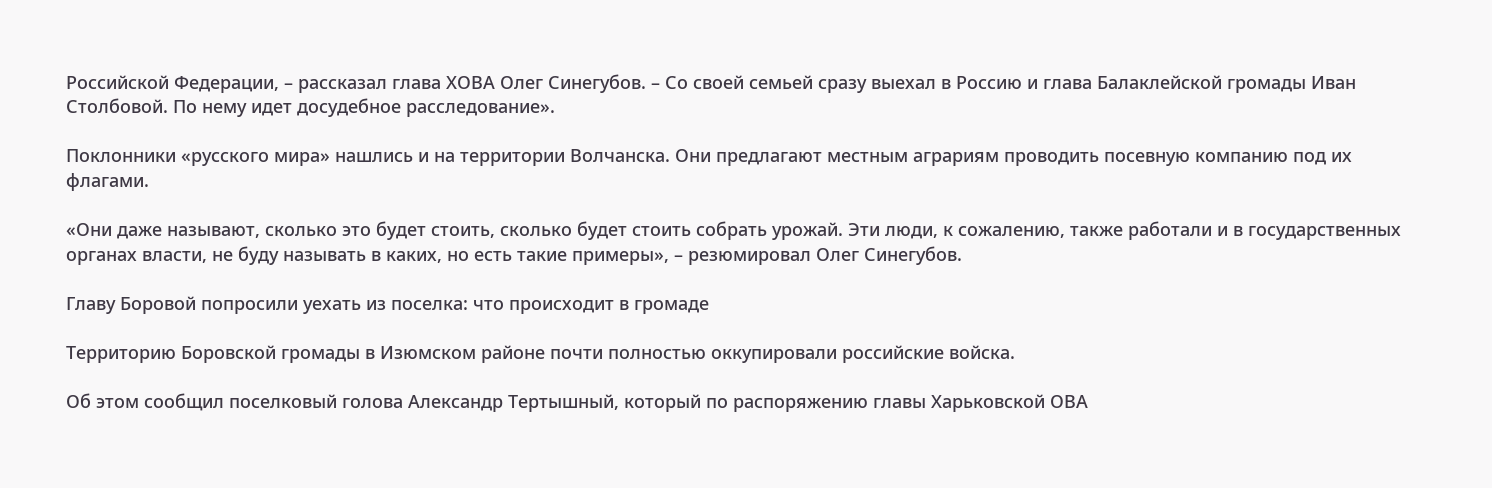Российской Федерации, – рассказал глава ХОВА Олег Синегубов. – Со своей семьей сразу выехал в Россию и глава Балаклейской громады Иван Столбовой. По нему идет досудебное расследование».

Поклонники «русского мира» нашлись и на территории Волчанска. Они предлагают местным аграриям проводить посевную компанию под их флагами.

«Они даже называют, сколько это будет стоить, сколько будет стоить собрать урожай. Эти люди, к сожалению, также работали и в государственных органах власти, не буду называть в каких, но есть такие примеры», – резюмировал Олег Синегубов.

Главу Боровой попросили уехать из поселка: что происходит в громаде

Территорию Боровской громады в Изюмском районе почти полностью оккупировали российские войска.

Об этом сообщил поселковый голова Александр Тертышный, который по распоряжению главы Харьковской ОВА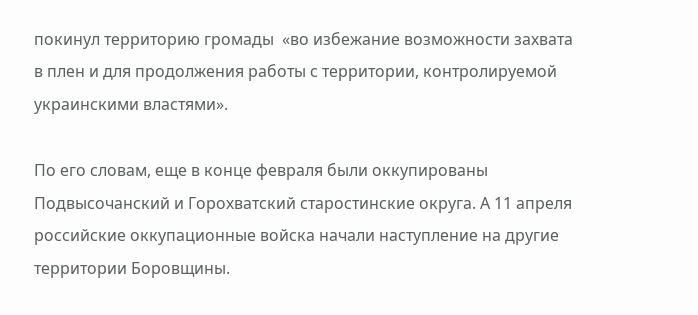покинул территорию громады  «во избежание возможности захвата в плен и для продолжения работы с территории, контролируемой украинскими властями».

По его словам, еще в конце февраля были оккупированы Подвысочанский и Горохватский старостинские округа. А 11 апреля российские оккупационные войска начали наступление на другие территории Боровщины.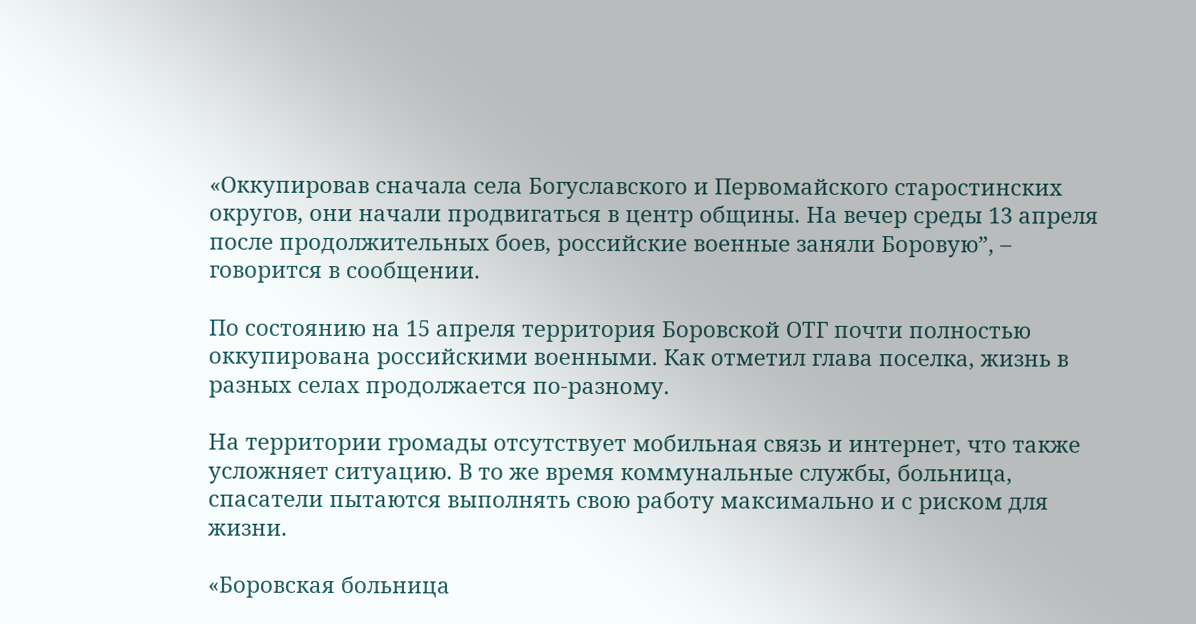«Оккупировав сначала села Богуславского и Первомайского старостинских округов, они начали продвигаться в центр общины. На вечер среды 13 апреля после продолжительных боев, российские военные заняли Боровую”, – говорится в сообщении.

По состоянию на 15 апреля территория Боровской ОТГ почти полностью оккупирована российскими военными. Как отметил глава поселка, жизнь в разных селах продолжается по-разному.

На территории громады отсутствует мобильная связь и интернет, что также усложняет ситуацию. В то же время коммунальные службы, больница, спасатели пытаются выполнять свою работу максимально и с риском для жизни.

«Боровская больница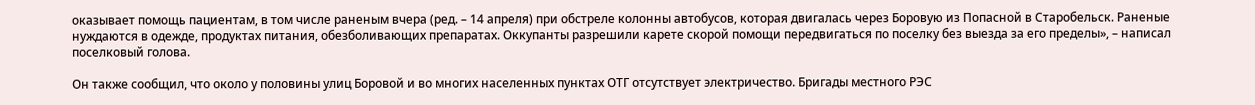оказывает помощь пациентам, в том числе раненым вчера (ред. – 14 апреля) при обстреле колонны автобусов, которая двигалась через Боровую из Попасной в Старобельск. Раненые нуждаются в одежде, продуктах питания, обезболивающих препаратах. Оккупанты разрешили карете скорой помощи передвигаться по поселку без выезда за его пределы», – написал поселковый голова.

Он также сообщил, что около у половины улиц Боровой и во многих населенных пунктах ОТГ отсутствует электричество. Бригады местного РЭС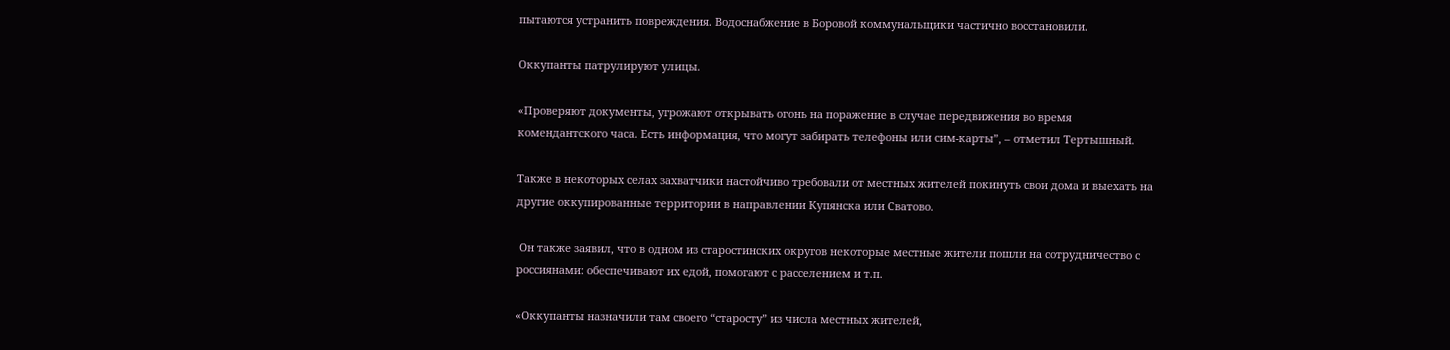пытаются устранить повреждения. Водоснабжение в Боровой коммунальщики частично восстановили.

Оккупанты патрулируют улицы.

«Проверяют документы, угрожают открывать огонь на поражение в случае передвижения во время комендантского часа. Есть информация, что могут забирать телефоны или сим-карты”, – отметил Тертышный.

Также в некоторых селах захватчики настойчиво требовали от местных жителей покинуть свои дома и выехать на другие оккупированные территории в направлении Купянска или Сватово.

 Он также заявил, что в одном из старостинских округов некоторые местные жители пошли на сотрудничество с россиянами: обеспечивают их едой, помогают с расселением и т.п.

«Оккупанты назначили там своего “старосту” из числа местных жителей,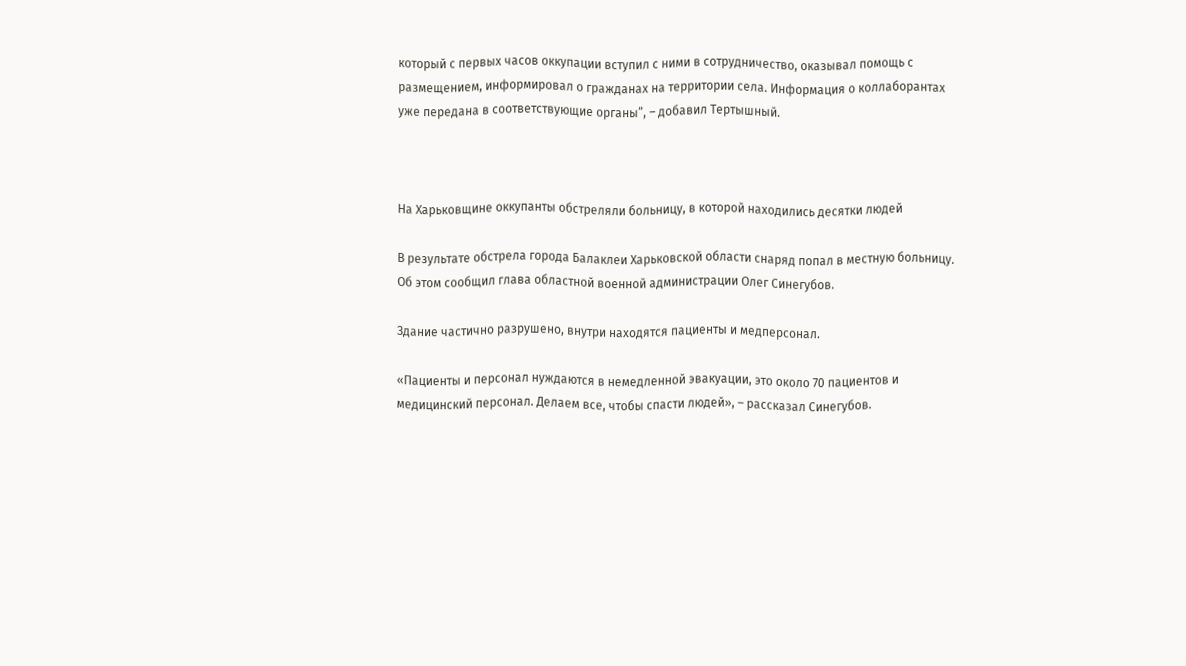который с первых часов оккупации вступил с ними в сотрудничество, оказывал помощь с размещением, информировал о гражданах на территории села. Информация о коллаборантах уже передана в соответствующие органы”, – добавил Тертышный.



На Харьковщине оккупанты обстреляли больницу, в которой находились десятки людей

В результате обстрела города Балаклеи Харьковской области снаряд попал в местную больницу. Об этом сообщил глава областной военной администрации Олег Синегубов.

Здание частично разрушено, внутри находятся пациенты и медперсонал.

«Пациенты и персонал нуждаются в немедленной эвакуации, это около 70 пациентов и медицинский персонал. Делаем все, чтобы спасти людей», – рассказал Синегубов.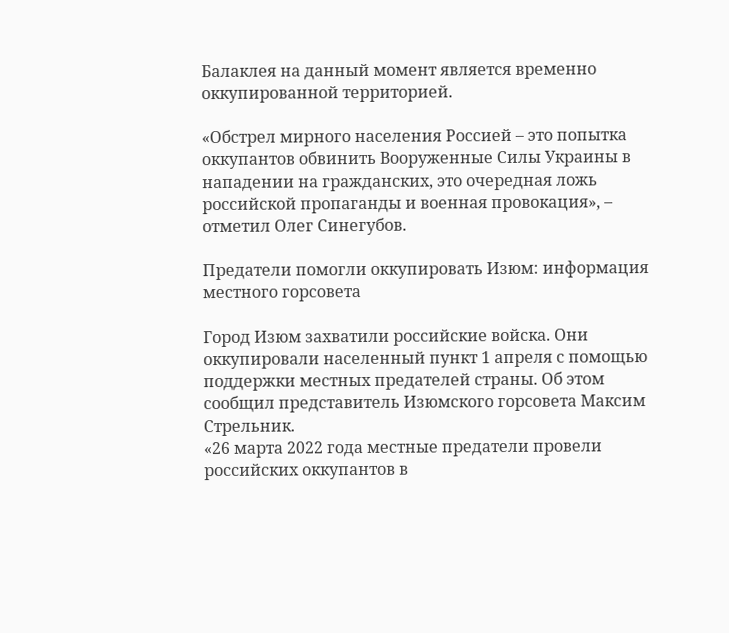Балаклея на данный момент является временно оккупированной территорией.

«Обстрел мирного населения Россией – это попытка оккупантов обвинить Вооруженные Силы Украины в нападении на гражданских, это очередная ложь российской пропаганды и военная провокация», – отметил Олег Синегубов.

Предатели помогли оккупировать Изюм: информация местного горсовета

Город Изюм захватили российские войска. Они оккупировали населенный пункт 1 апреля с помощью поддержки местных предателей страны. Об этом сообщил представитель Изюмского горсовета Максим Стрельник.
«26 марта 2022 года местные предатели провели российских оккупантов в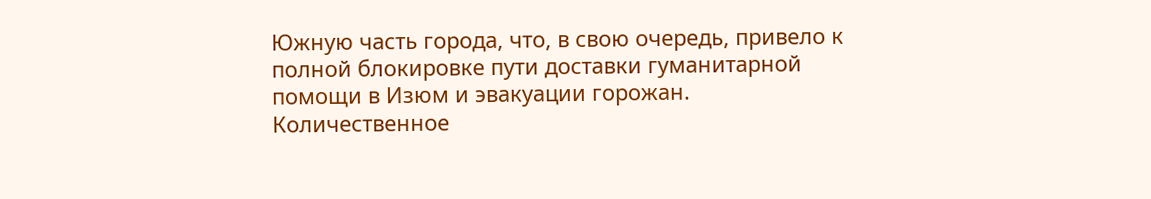Южную часть города, что, в свою очередь, привело к полной блокировке пути доставки гуманитарной помощи в Изюм и эвакуации горожан.
Количественное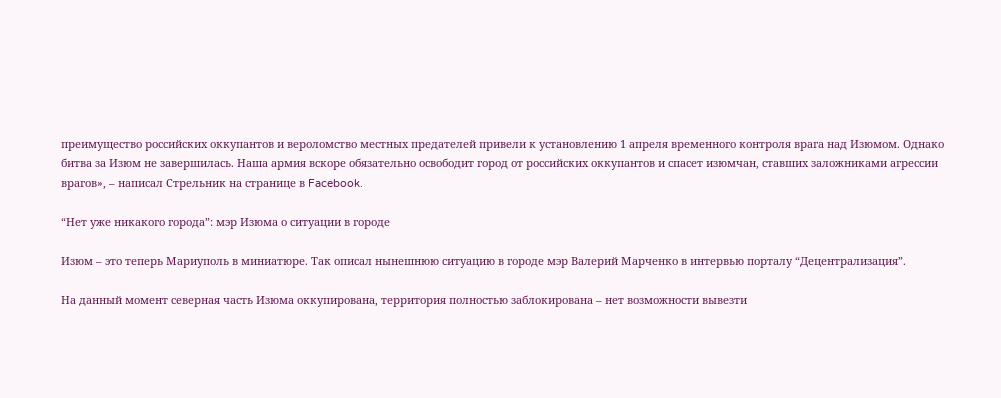преимущество российских оккупантов и вероломство местных предателей привели к установлению 1 апреля временного контроля врага над Изюмом. Однако битва за Изюм не завершилась. Наша армия вскоре обязательно освободит город от российских оккупантов и спасет изюмчан, ставших заложниками агрессии врагов», – написал Стрельник на странице в Facebook.

“Нет уже никакого города”: мэр Изюма о ситуации в городе

Изюм – это теперь Мариуполь в миниатюре. Так описал нынешнюю ситуацию в городе мэр Валерий Марченко в интервью порталу “Децентрализация”.

На данный момент северная часть Изюма оккупирована, территория полностью заблокирована – нет возможности вывезти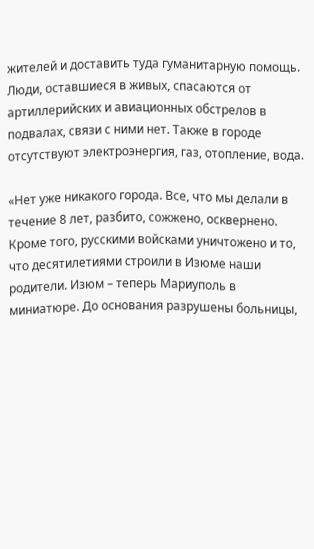жителей и доставить туда гуманитарную помощь. Люди, оставшиеся в живых, спасаются от артиллерийских и авиационных обстрелов в подвалах, связи с ними нет. Также в городе отсутствуют электроэнергия, газ, отопление, вода.

«Нет уже никакого города. Все, что мы делали в течение 8 лет, разбито, сожжено, осквернено. Кроме того, русскими войсками уничтожено и то, что десятилетиями строили в Изюме наши родители. Изюм – теперь Мариуполь в миниатюре. До основания разрушены больницы,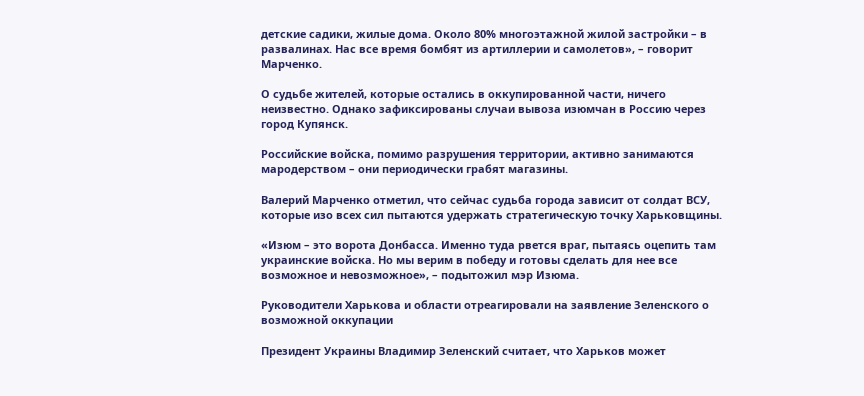детские садики, жилые дома. Около 80% многоэтажной жилой застройки – в развалинах. Нас все время бомбят из артиллерии и самолетов», – говорит Марченко.

О судьбе жителей, которые остались в оккупированной части, ничего неизвестно. Однако зафиксированы случаи вывоза изюмчан в Россию через город Купянск.

Российские войска, помимо разрушения территории, активно занимаются мародерством – они периодически грабят магазины.

Валерий Марченко отметил, что сейчас судьба города зависит от солдат ВСУ, которые изо всех сил пытаются удержать стратегическую точку Харьковщины.

«Изюм – это ворота Донбасса. Именно туда рвется враг, пытаясь оцепить там украинские войска. Но мы верим в победу и готовы сделать для нее все возможное и невозможное», – подытожил мэр Изюма.

Руководители Харькова и области отреагировали на заявление Зеленского о возможной оккупации

Президент Украины Владимир Зеленский считает, что Харьков может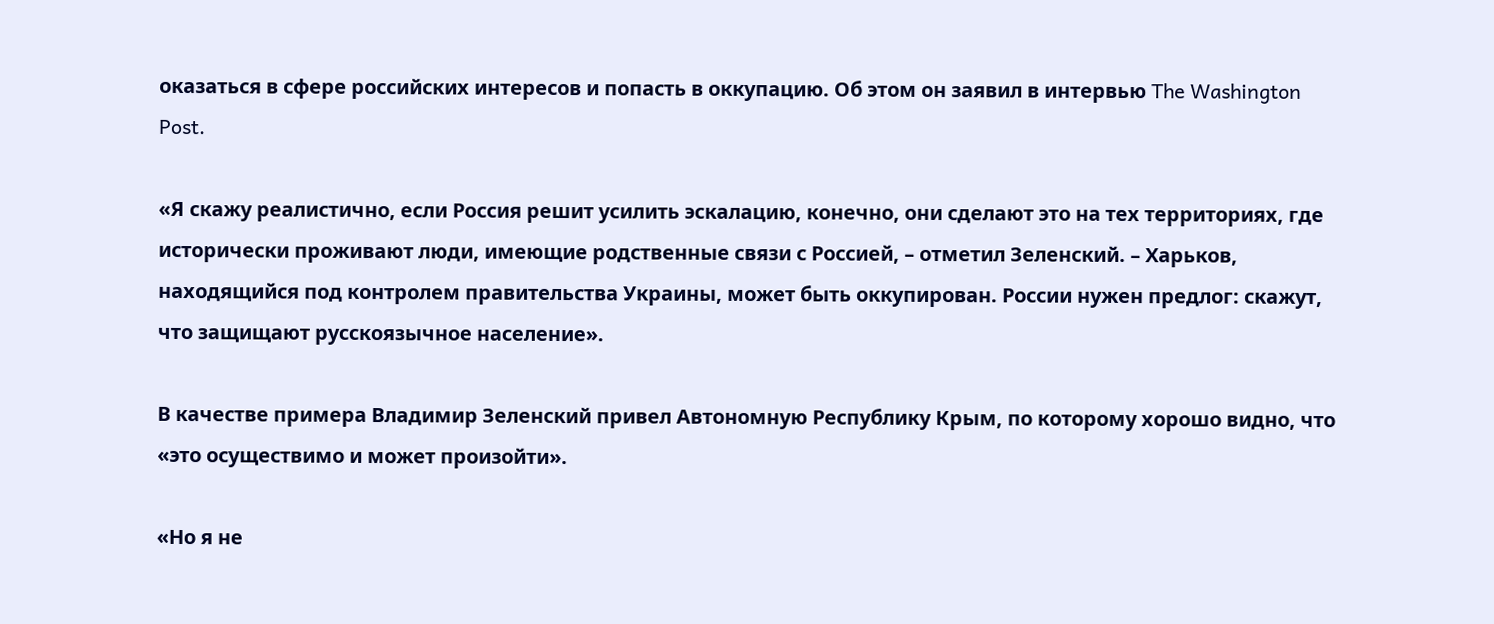оказаться в сфере российских интересов и попасть в оккупацию. Об этом он заявил в интервью The Washington Post.

«Я скажу реалистично, если Россия решит усилить эскалацию, конечно, они сделают это на тех территориях, где исторически проживают люди, имеющие родственные связи с Россией, – отметил Зеленский. – Харьков, находящийся под контролем правительства Украины, может быть оккупирован. России нужен предлог: скажут, что защищают русскоязычное население».

В качестве примера Владимир Зеленский привел Автономную Республику Крым, по которому хорошо видно, что «это осуществимо и может произойти».

«Но я не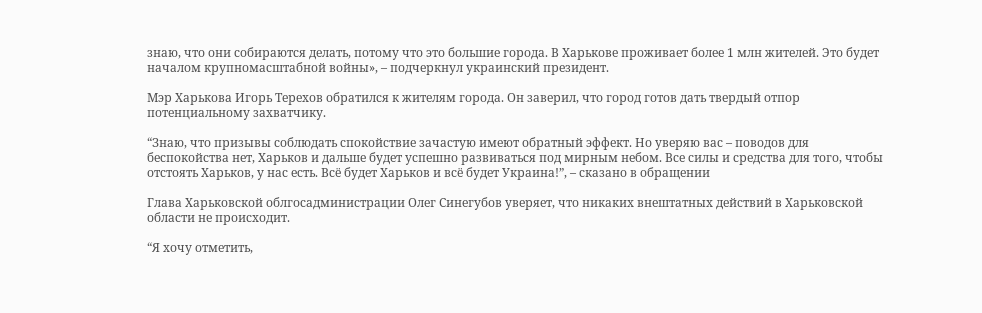знаю, что они собираются делать, потому что это большие города. В Харькове проживает более 1 млн жителей. Это будет началом крупномасштабной войны», – подчеркнул украинский президент.

Мэр Харькова Игорь Терехов обратился к жителям города. Он заверил, что город готов дать твердый отпор потенциальному захватчику.

“Знаю, что призывы соблюдать спокойствие зачастую имеют обратный эффект. Но уверяю вас – поводов для беспокойства нет, Харьков и дальше будет успешно развиваться под мирным небом. Все силы и средства для того, чтобы отстоять Харьков, у нас есть. Всё будет Харьков и всё будет Украина!”, – сказано в обращении

Глава Харьковской облгосадминистрации Олег Синегубов уверяет, что никаких внештатных действий в Харьковской области не происходит.

“Я хочу отметить,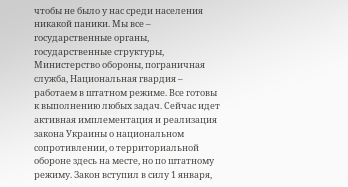чтобы не было у нас среди населения никакой паники. Мы все – государственные органы, государственные структуры, Министерство обороны, пограничная служба, Национальная гвардия – работаем в штатном режиме. Все готовы к выполнению любых задач. Сейчас идет активная имплементация и реализация закона Украины о национальном сопротивлении, о территориальной обороне здесь на месте, но по штатному режиму. Закон вступил в силу 1 января,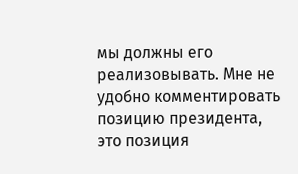мы должны его реализовывать. Мне не удобно комментировать позицию президента, это позиция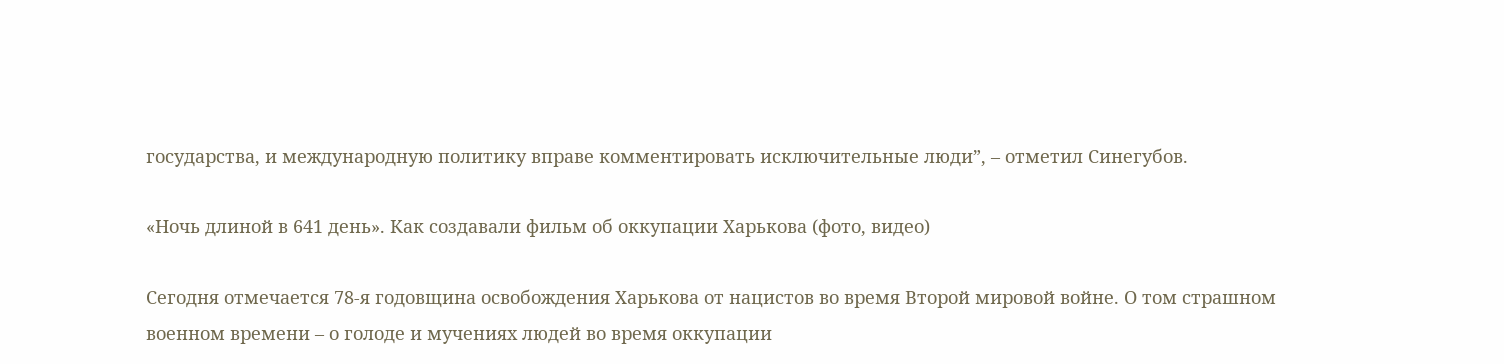государства, и международную политику вправе комментировать исключительные люди”, – отметил Синегубов.

«Ночь длиной в 641 день». Как создавали фильм об оккупации Харькова (фото, видео)

Сегодня отмечается 78-я годовщина освобождения Харькова от нацистов во время Второй мировой войне. О том страшном военном времени – о голоде и мучениях людей во время оккупации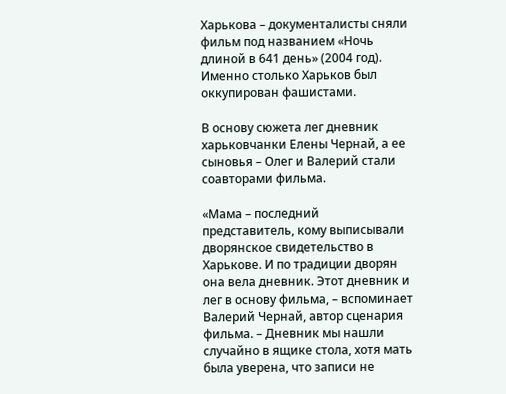Харькова – документалисты сняли фильм под названием «Ночь длиной в 641 день» (2004 год). Именно столько Харьков был оккупирован фашистами.

В основу сюжета лег дневник харьковчанки Елены Чернай, а ее сыновья – Олег и Валерий стали соавторами фильма.

«Мама – последний представитель, кому выписывали дворянское свидетельство в Харькове. И по традиции дворян она вела дневник. Этот дневник и лег в основу фильма, – вспоминает Валерий Чернай, автор сценария фильма. – Дневник мы нашли случайно в ящике стола, хотя мать была уверена, что записи не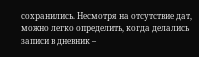сохранились. Несмотря на отсутствие дат, можно легко определить, когда делались записи в дневник –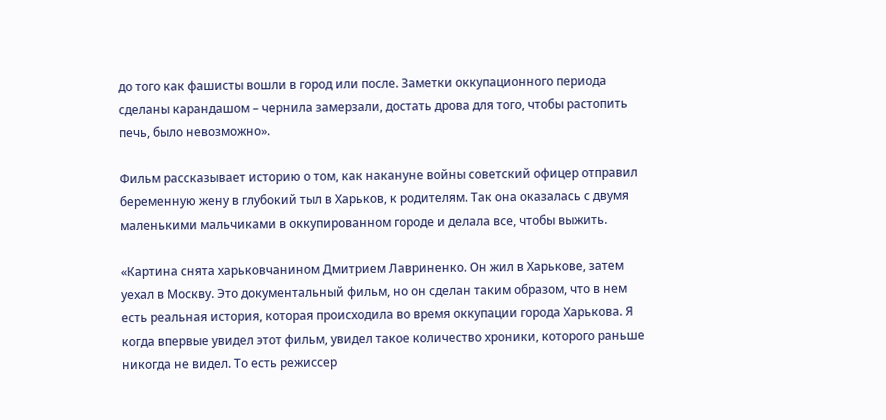до того как фашисты вошли в город или после. Заметки оккупационного периода сделаны карандашом – чернила замерзали, достать дрова для того, чтобы растопить печь, было невозможно».

Фильм рассказывает историю о том, как накануне войны советский офицер отправил беременную жену в глубокий тыл в Харьков, к родителям. Так она оказалась с двумя маленькими мальчиками в оккупированном городе и делала все, чтобы выжить.

«Картина снята харьковчанином Дмитрием Лавриненко. Он жил в Харькове, затем уехал в Москву. Это документальный фильм, но он сделан таким образом, что в нем есть реальная история, которая происходила во время оккупации города Харькова. Я когда впервые увидел этот фильм, увидел такое количество хроники, которого раньше никогда не видел. То есть режиссер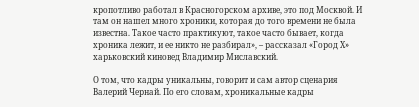кропотливо работал в Красногорском архиве, это под Москвой. И там он нашел много хроники, которая до того времени не была известна. Такое часто практикуют, такое часто бывает, когда хроника лежит, и ее никто не разбирал», – рассказал «Город Х» харьковский киновед Владимир Миславский.

О том, что кадры уникальны, говорит и сам автор сценария Валерий Чернай. По его словам, хроникальные кадры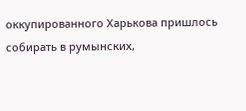оккупированного Харькова пришлось собирать в румынских,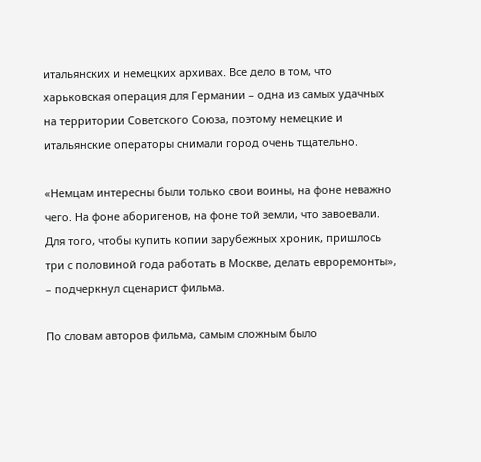итальянских и немецких архивах. Все дело в том, что харьковская операция для Германии – одна из самых удачных на территории Советского Союза, поэтому немецкие и итальянские операторы снимали город очень тщательно.

«Немцам интересны были только свои воины, на фоне неважно чего. На фоне аборигенов, на фоне той земли, что завоевали. Для того, чтобы купить копии зарубежных хроник, пришлось три с половиной года работать в Москве, делать евроремонты», – подчеркнул сценарист фильма.

По словам авторов фильма, самым сложным было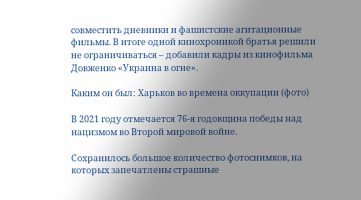совместить дневники и фашистские агитационные фильмы. В итоге одной кинохроникой братья решили не ограничиваться – добавили кадры из кинофильма Довженко «Украина в огне».

Каким он был: Харьков во времена оккупации (фото)

В 2021 году отмечается 76-я годовщина победы над нацизмом во Второй мировой войне.

Сохранилось большое количество фотоснимков, на которых запечатлены страшные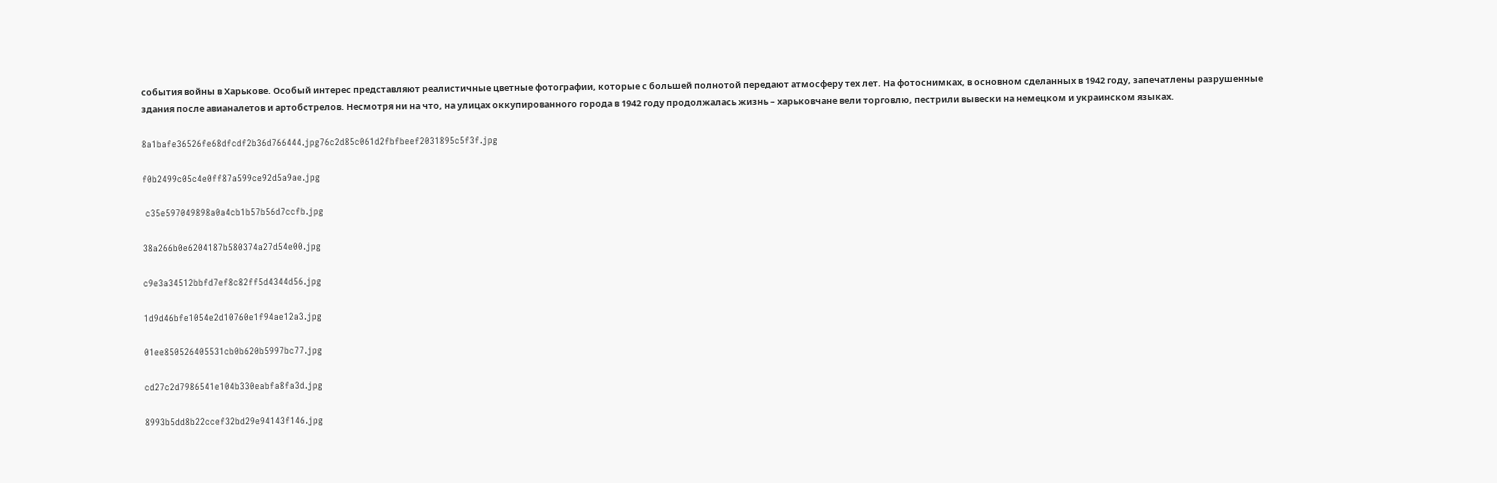события войны в Харькове. Особый интерес представляют реалистичные цветные фотографии, которые с большей полнотой передают атмосферу тех лет. На фотоснимках, в основном сделанных в 1942 году, запечатлены разрушенные здания после авианалетов и артобстрелов. Несмотря ни на что, на улицах оккупированного города в 1942 году продолжалась жизнь – харьковчане вели торговлю, пестрили вывески на немецком и украинском языках.

8a1bafe36526fe68dfcdf2b36d766444.jpg76c2d85c061d2fbfbeef2031895c5f3f.jpg

f0b2499c05c4e0ff87a599ce92d5a9ae.jpg

 c35e597049898a0a4cb1b57b56d7ccfb.jpg

38a266b0e6204187b580374a27d54e00.jpg

c9e3a34512bbfd7ef8c82ff5d4344d56.jpg

1d9d46bfe1054e2d10760e1f94ae12a3.jpg

01ee850526405531cb0b620b5997bc77.jpg

cd27c2d7986541e104b330eabfa8fa3d.jpg

8993b5dd8b22ccef32bd29e94143f146.jpg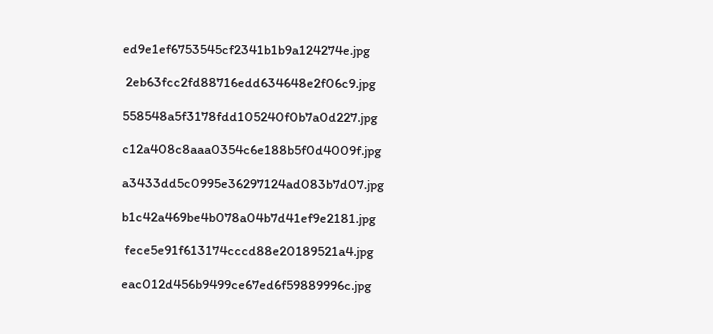ed9e1ef6753545cf2341b1b9a124274e.jpg

 2eb63fcc2fd88716edd634648e2f06c9.jpg

558548a5f3178fdd105240f0b7a0d227.jpg

c12a408c8aaa0354c6e188b5f0d4009f.jpg

a3433dd5c0995e36297124ad083b7d07.jpg

b1c42a469be4b078a04b7d41ef9e2181.jpg

 fece5e91f613174cccd88e20189521a4.jpg

eac012d456b9499ce67ed6f59889996c.jpg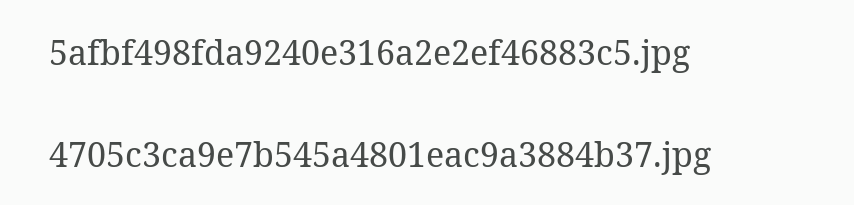5afbf498fda9240e316a2e2ef46883c5.jpg

4705c3ca9e7b545a4801eac9a3884b37.jpg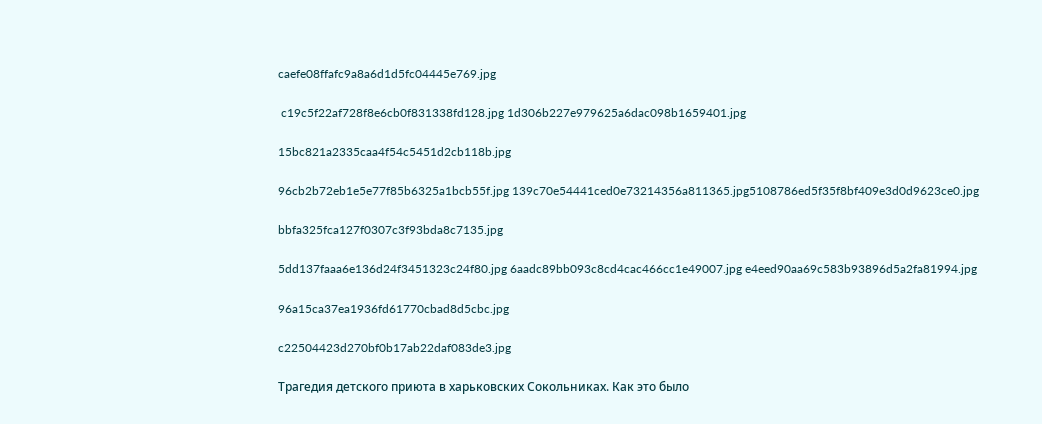caefe08ffafc9a8a6d1d5fc04445e769.jpg

 c19c5f22af728f8e6cb0f831338fd128.jpg 1d306b227e979625a6dac098b1659401.jpg

15bc821a2335caa4f54c5451d2cb118b.jpg

96cb2b72eb1e5e77f85b6325a1bcb55f.jpg 139c70e54441ced0e73214356a811365.jpg5108786ed5f35f8bf409e3d0d9623ce0.jpg

bbfa325fca127f0307c3f93bda8c7135.jpg

5dd137faaa6e136d24f3451323c24f80.jpg 6aadc89bb093c8cd4cac466cc1e49007.jpg e4eed90aa69c583b93896d5a2fa81994.jpg

96a15ca37ea1936fd61770cbad8d5cbc.jpg

c22504423d270bf0b17ab22daf083de3.jpg

Трагедия детского приюта в харьковских Сокольниках. Как это было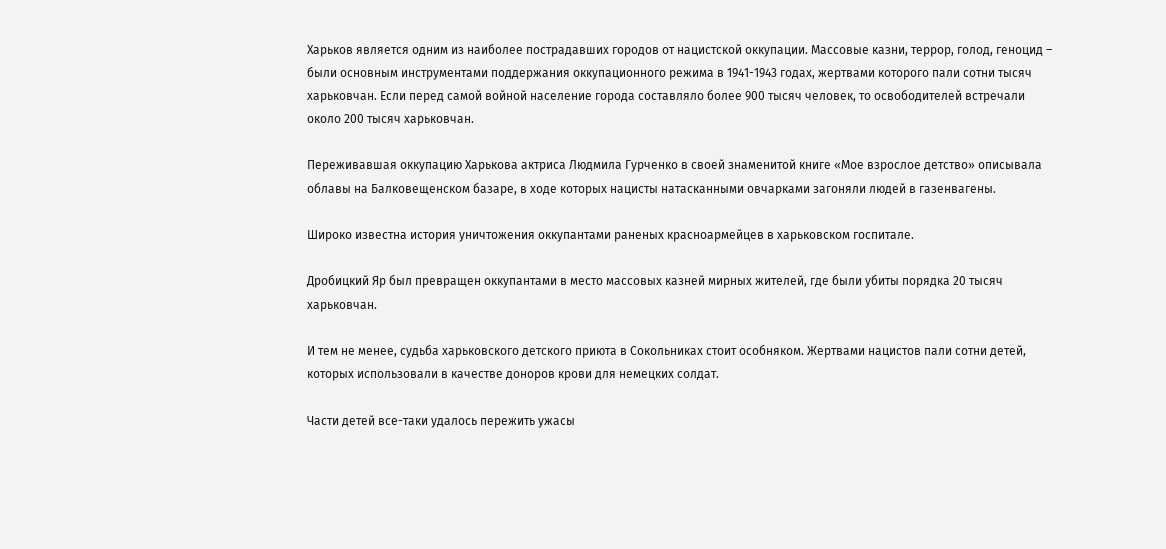Харьков является одним из наиболее пострадавших городов от нацистской оккупации. Массовые казни, террор, голод, геноцид – были основным инструментами поддержания оккупационного режима в 1941-1943 годах, жертвами которого пали сотни тысяч харьковчан. Если перед самой войной население города составляло более 900 тысяч человек, то освободителей встречали около 200 тысяч харьковчан.

Переживавшая оккупацию Харькова актриса Людмила Гурченко в своей знаменитой книге «Мое взрослое детство» описывала облавы на Балковещенском базаре, в ходе которых нацисты натасканными овчарками загоняли людей в газенвагены.

Широко известна история уничтожения оккупантами раненых красноармейцев в харьковском госпитале.

Дробицкий Яр был превращен оккупантами в место массовых казней мирных жителей, где были убиты порядка 20 тысяч харьковчан.

И тем не менее, судьба харьковского детского приюта в Сокольниках стоит особняком. Жертвами нацистов пали сотни детей, которых использовали в качестве доноров крови для немецких солдат.

Части детей все-таки удалось пережить ужасы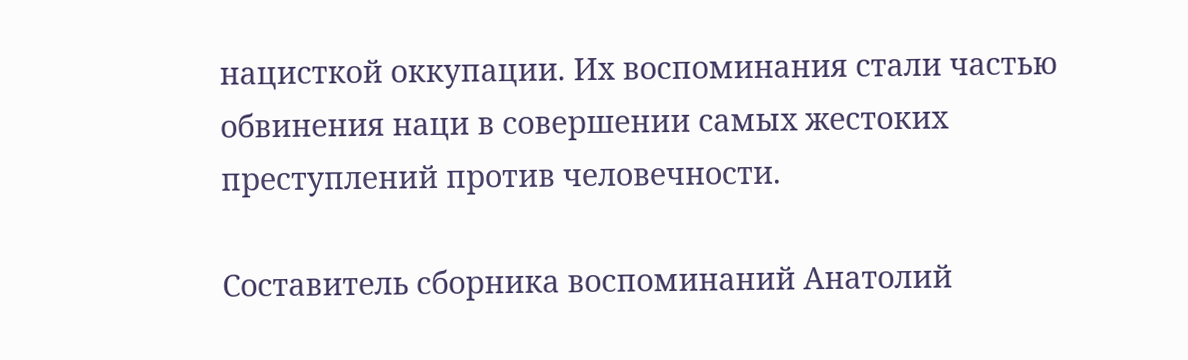нацисткой оккупации. Их воспоминания стали частью обвинения наци в совершении самых жестоких преступлений против человечности.

Составитель сборника воспоминаний Анатолий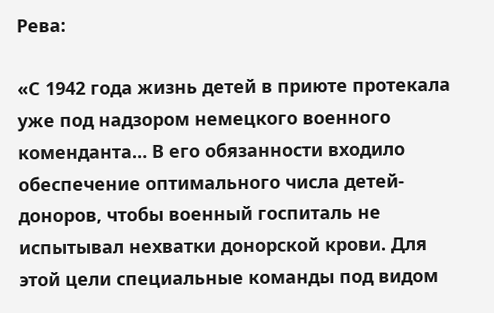Рева:

«С 1942 года жизнь детей в приюте протекала уже под надзором немецкого военного коменданта… В его обязанности входило обеспечение оптимального числа детей-доноров, чтобы военный госпиталь не испытывал нехватки донорской крови. Для этой цели специальные команды под видом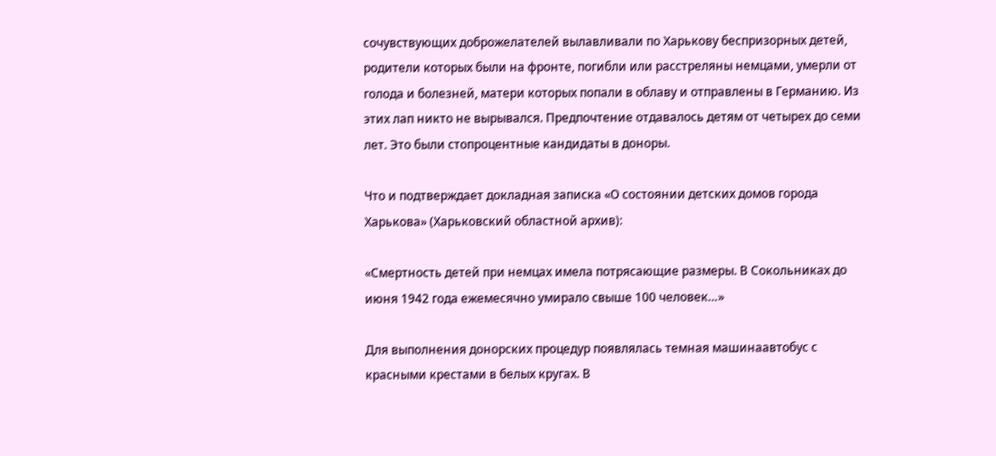сочувствующих доброжелателей вылавливали по Харькову беспризорных детей, родители которых были на фронте, погибли или расстреляны немцами, умерли от голода и болезней, матери которых попали в облаву и отправлены в Германию. Из этих лап никто не вырывался. Предпочтение отдавалось детям от четырех до семи лет. Это были стопроцентные кандидаты в доноры.

Что и подтверждает докладная записка «О состоянии детских домов города Харькова» (Харьковский областной архив):

«Смертность детей при немцах имела потрясающие размеры. В Сокольниках до июня 1942 года ежемесячно умирало свыше 100 человек…»

Для выполнения донорских процедур появлялась темная машинаавтобус с красными крестами в белых кругах. В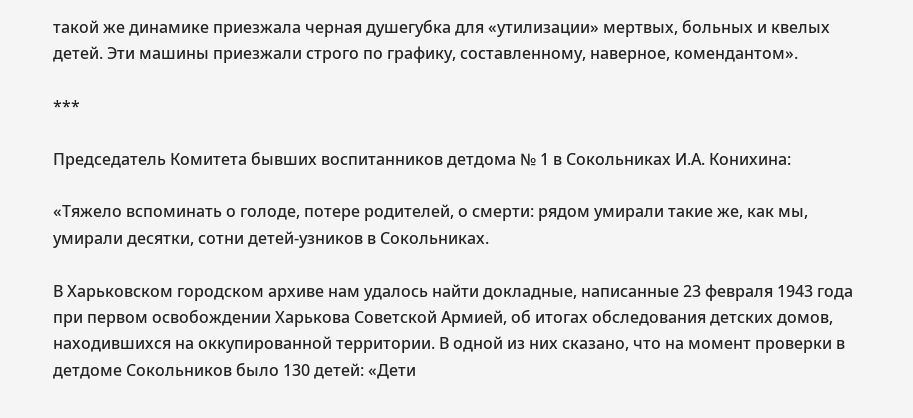такой же динамике приезжала черная душегубка для «утилизации» мертвых, больных и квелых детей. Эти машины приезжали строго по графику, составленному, наверное, комендантом».

***

Председатель Комитета бывших воспитанников детдома № 1 в Сокольниках И.А. Конихина:

«Тяжело вспоминать о голоде, потере родителей, о смерти: рядом умирали такие же, как мы, умирали десятки, сотни детей-узников в Сокольниках.

В Харьковском городском архиве нам удалось найти докладные, написанные 23 февраля 1943 года при первом освобождении Харькова Советской Армией, об итогах обследования детских домов, находившихся на оккупированной территории. В одной из них сказано, что на момент проверки в детдоме Сокольников было 130 детей: «Дети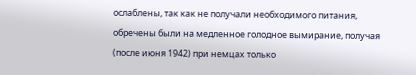ослаблены, так как не получали необходимого питания, обречены были на медленное голодное вымирание, получая (после июня 1942) при немцах только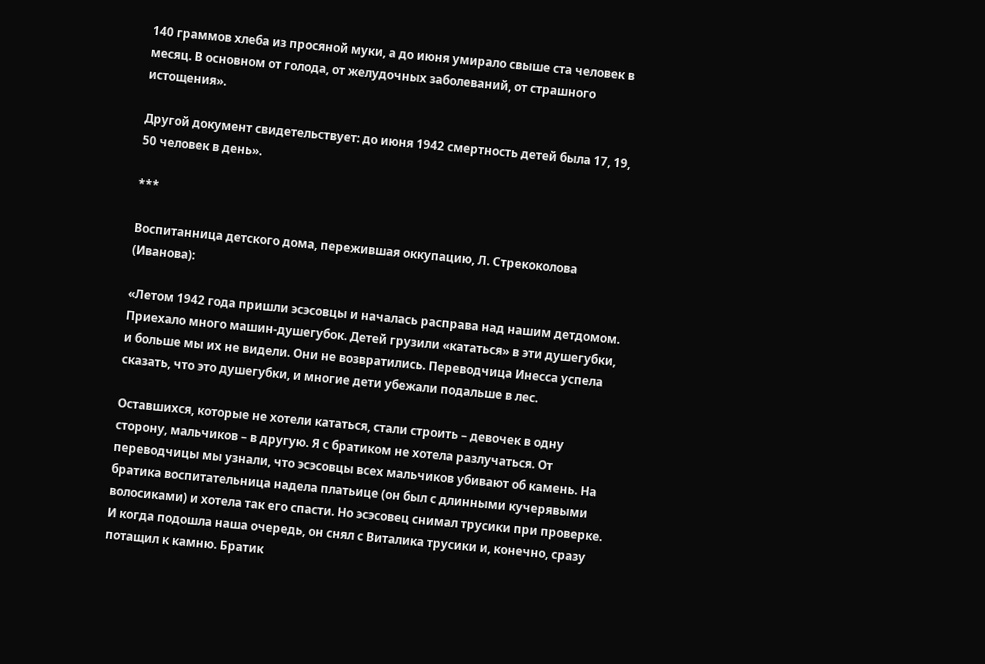140 граммов хлеба из просяной муки, а до июня умирало свыше ста человек в месяц. В основном от голода, от желудочных заболеваний, от страшного истощения».

Другой документ свидетельствует: до июня 1942 смертность детей была 17, 19, 50 человек в день».

***

Воспитанница детского дома, пережившая оккупацию, Л. Стрекоколова (Иванова):

«Летом 1942 года пришли эсэсовцы и началась расправа над нашим детдомом. Приехало много машин-душегубок. Детей грузили «кататься» в эти душегубки, и больше мы их не видели. Они не возвратились. Переводчица Инесса успела сказать, что это душегубки, и многие дети убежали подальше в лес.

Оставшихся, которые не хотели кататься, стали строить – девочек в одну сторону, мальчиков – в другую. Я с братиком не хотела разлучаться. От переводчицы мы узнали, что эсэсовцы всех мальчиков убивают об камень. На братика воспитательница надела платьице (он был с длинными кучерявыми волосиками) и хотела так его спасти. Но эсэсовец снимал трусики при проверке. И когда подошла наша очередь, он снял с Виталика трусики и, конечно, сразу потащил к камню. Братик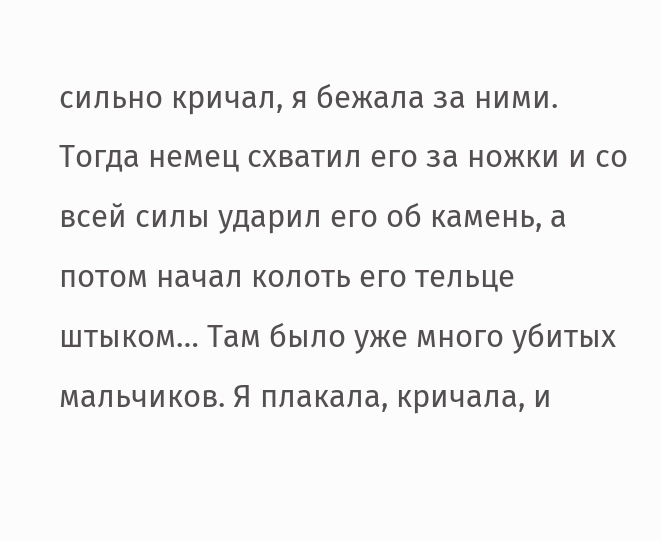сильно кричал, я бежала за ними. Тогда немец схватил его за ножки и со всей силы ударил его об камень, а потом начал колоть его тельце штыком… Там было уже много убитых мальчиков. Я плакала, кричала, и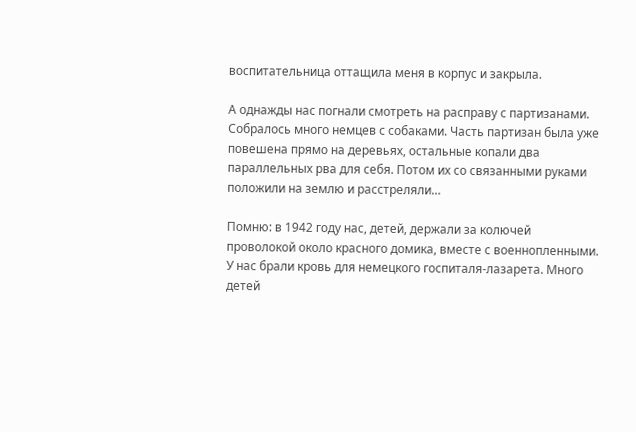воспитательница оттащила меня в корпус и закрыла.

А однажды нас погнали смотреть на расправу с партизанами. Собралось много немцев с собаками. Часть партизан была уже повешена прямо на деревьях, остальные копали два параллельных рва для себя. Потом их со связанными руками положили на землю и расстреляли…

Помню: в 1942 году нас, детей, держали за колючей проволокой около красного домика, вместе с военнопленными. У нас брали кровь для немецкого госпиталя-лазарета. Много детей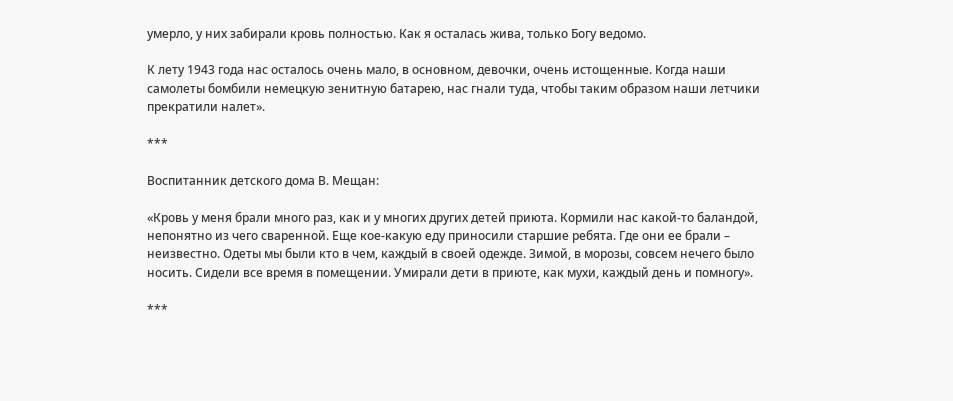умерло, у них забирали кровь полностью. Как я осталась жива, только Богу ведомо.

К лету 1943 года нас осталось очень мало, в основном, девочки, очень истощенные. Когда наши самолеты бомбили немецкую зенитную батарею, нас гнали туда, чтобы таким образом наши летчики прекратили налет».

***

Воспитанник детского дома В. Мещан:

«Кровь у меня брали много раз, как и у многих других детей приюта. Кормили нас какой-то баландой, непонятно из чего сваренной. Еще кое-какую еду приносили старшие ребята. Где они ее брали – неизвестно. Одеты мы были кто в чем, каждый в своей одежде. Зимой, в морозы, совсем нечего было носить. Сидели все время в помещении. Умирали дети в приюте, как мухи, каждый день и помногу».

***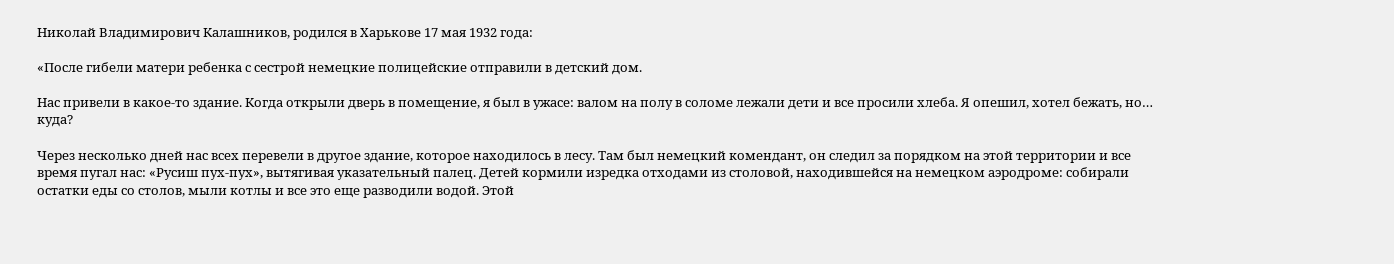Николай Владимирович Калашников, родился в Харькове 17 мая 1932 года:

«После гибели матери ребенка с сестрой немецкие полицейские отправили в детский дом.

Нас привели в какое-то здание. Когда открыли дверь в помещение, я был в ужасе: валом на полу в соломе лежали дети и все просили хлеба. Я опешил, хотел бежать, но… куда?

Через несколько дней нас всех перевели в другое здание, которое находилось в лесу. Там был немецкий комендант, он следил за порядком на этой территории и все время пугал нас: «Русиш пух-пух», вытягивая указательный палец. Детей кормили изредка отходами из столовой, находившейся на немецком аэродроме: собирали остатки еды со столов, мыли котлы и все это еще разводили водой. Этой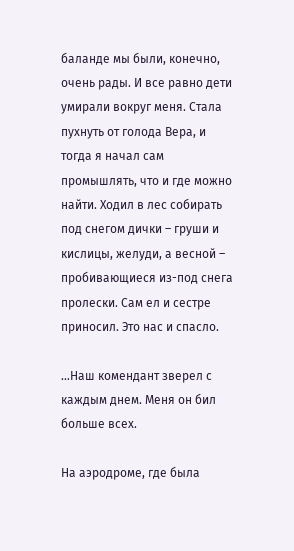баланде мы были, конечно, очень рады. И все равно дети умирали вокруг меня. Стала пухнуть от голода Вера, и тогда я начал сам промышлять, что и где можно найти. Ходил в лес собирать под снегом дички – груши и кислицы, желуди, а весной – пробивающиеся из-под снега пролески. Сам ел и сестре приносил. Это нас и спасло.

…Наш комендант зверел с каждым днем. Меня он бил больше всех.

На аэродроме, где была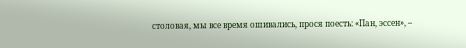столовая, мы все время ошивались, прося поесть: «Пан, эссен», –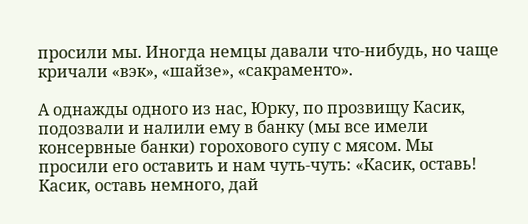просили мы. Иногда немцы давали что-нибудь, но чаще кричали «вэк», «шайзе», «сакраменто».

А однажды одного из нас, Юрку, по прозвищу Касик, подозвали и налили ему в банку (мы все имели консервные банки) горохового супу с мясом. Мы просили его оставить и нам чуть-чуть: «Касик, оставь! Касик, оставь немного, дай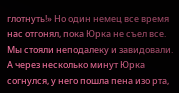глотнуть!» Но один немец все время нас отгонял, пока Юрка не съел все. Мы стояли неподалеку и завидовали. А через несколько минут Юрка согнулся, у него пошла пена изо рта,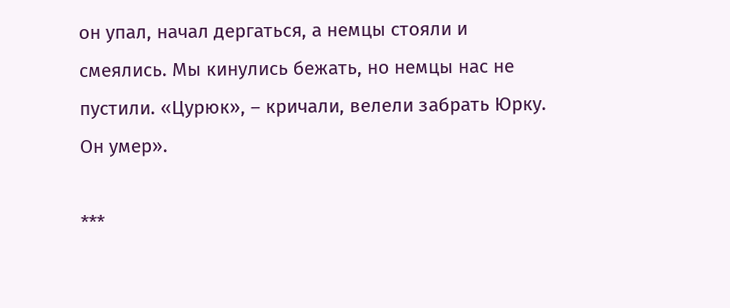он упал, начал дергаться, а немцы стояли и смеялись. Мы кинулись бежать, но немцы нас не пустили. «Цурюк», – кричали, велели забрать Юрку. Он умер».

***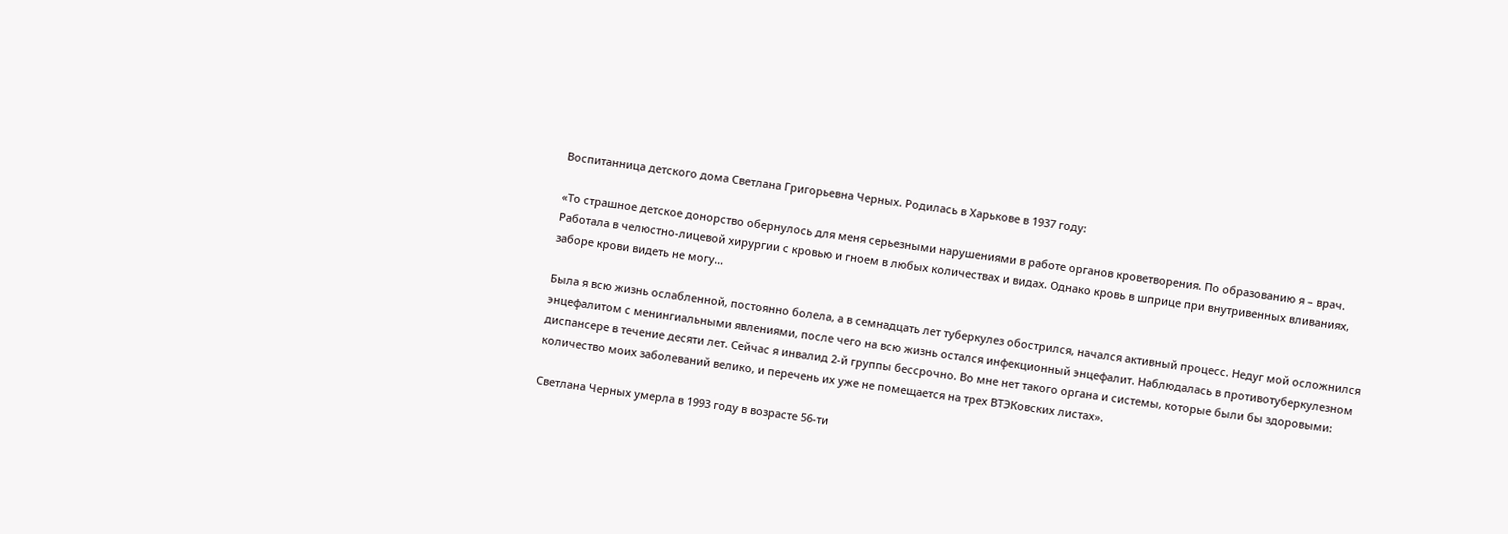Воспитанница детского дома Светлана Григорьевна Черных. Родилась в Харькове в 1937 году:

«То страшное детское донорство обернулось для меня серьезными нарушениями в работе органов кроветворения. По образованию я – врач. Работала в челюстно-лицевой хирургии с кровью и гноем в любых количествах и видах. Однако кровь в шприце при внутривенных вливаниях, заборе крови видеть не могу…

Была я всю жизнь ослабленной, постоянно болела, а в семнадцать лет туберкулез обострился, начался активный процесс. Недуг мой осложнился энцефалитом с менингиальными явлениями, после чего на всю жизнь остался инфекционный энцефалит. Наблюдалась в противотуберкулезном диспансере в течение десяти лет. Сейчас я инвалид 2-й группы бессрочно. Во мне нет такого органа и системы, которые были бы здоровыми: количество моих заболеваний велико, и перечень их уже не помещается на трех ВТЭКовских листах».

Светлана Черных умерла в 1993 году в возрасте 56-ти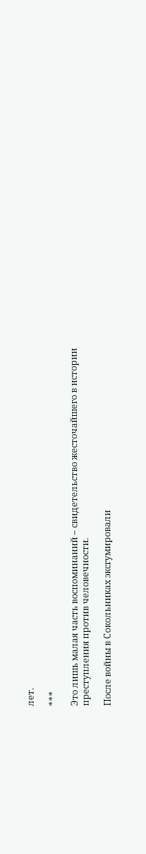лет.

***

Это лишь малая часть воспоминаний – свидетельство жесточайшего в истории преступления против человечности.

После войны в Сокольниках эксгумировали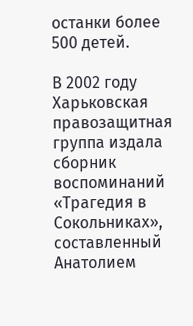останки более 500 детей.

В 2002 году Харьковская правозащитная группа издала сборник воспоминаний «Трагедия в Сокольниках», составленный Анатолием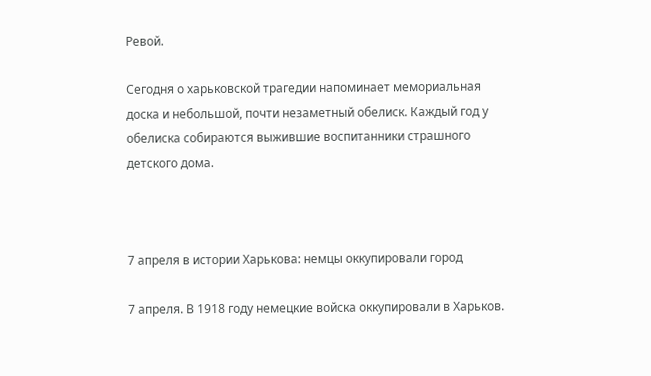Ревой.

Сегодня о харьковской трагедии напоминает мемориальная доска и небольшой, почти незаметный обелиск. Каждый год у обелиска собираются выжившие воспитанники страшного детского дома.



7 апреля в истории Харькова: немцы оккупировали город

7 апреля. В 1918 году немецкие войска оккупировали в Харьков.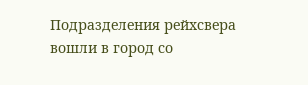Подразделения рейхсвера вошли в город со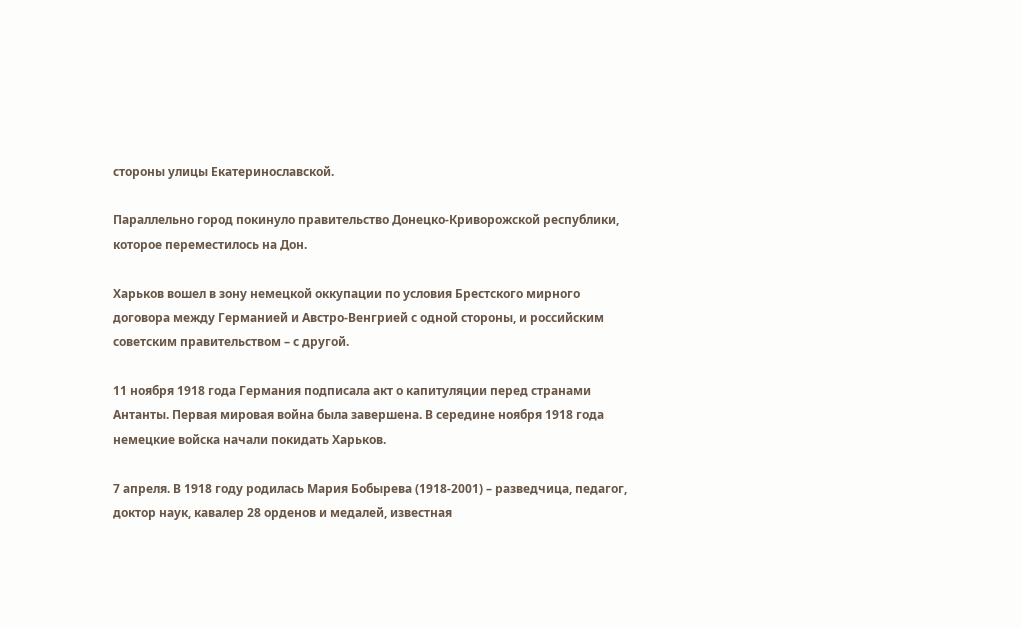стороны улицы Екатеринославской.

Параллельно город покинуло правительство Донецко-Криворожской республики, которое переместилось на Дон.

Харьков вошел в зону немецкой оккупации по условия Брестского мирного договора между Германией и Австро-Венгрией с одной стороны, и российским советским правительством – с другой.

11 ноября 1918 года Германия подписала акт о капитуляции перед странами Антанты. Первая мировая война была завершена. В середине ноября 1918 года немецкие войска начали покидать Харьков.

7 апреля. В 1918 году родилась Мария Бобырева (1918-2001) – разведчица, педагог, доктор наук, кавалер 28 орденов и медалей, известная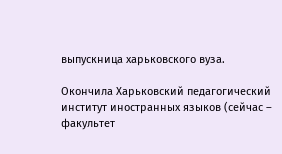выпускница харьковского вуза.

Окончила Харьковский педагогический институт иностранных языков (сейчас – факультет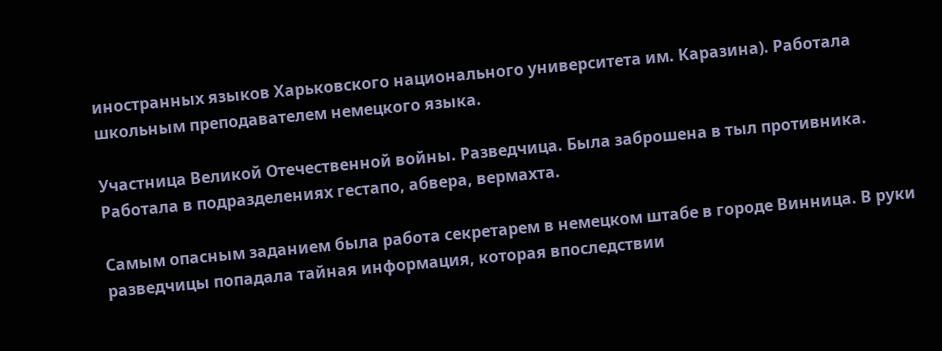иностранных языков Харьковского национального университета им. Каразина). Работала школьным преподавателем немецкого языка.

Участница Великой Отечественной войны. Разведчица. Была заброшена в тыл противника. Работала в подразделениях гестапо, абвера, вермахта.

Самым опасным заданием была работа секретарем в немецком штабе в городе Винница. В руки разведчицы попадала тайная информация, которая впоследствии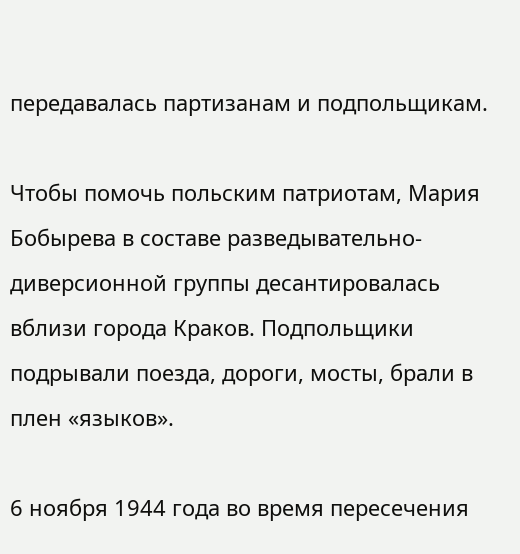передавалась партизанам и подпольщикам.

Чтобы помочь польским патриотам, Мария Бобырева в составе разведывательно-диверсионной группы десантировалась вблизи города Краков. Подпольщики подрывали поезда, дороги, мосты, брали в плен «языков».

6 ноября 1944 года во время пересечения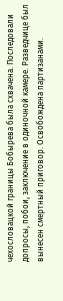чехословацкой границы Бобырева была схвачена. Последовали допросы, побои, заключение в одиночной камере. Разведчице был вынесен смертный приговор. Освобождена партизанами.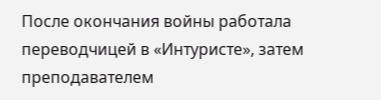После окончания войны работала переводчицей в «Интуристе», затем преподавателем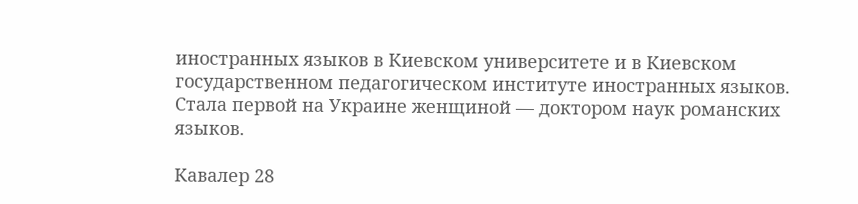иностранных языков в Киевском университете и в Киевском государственном педагогическом институте иностранных языков. Стала первой на Украине женщиной — доктором наук романских языков.

Кавалер 28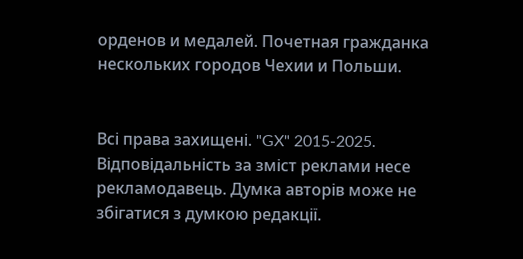орденов и медалей. Почетная гражданка нескольких городов Чехии и Польши.


Всі права захищені. "GX" 2015-2025. Відповідальність за зміст реклами несе рекламодавець. Думка авторів може не збігатися з думкою редакції.